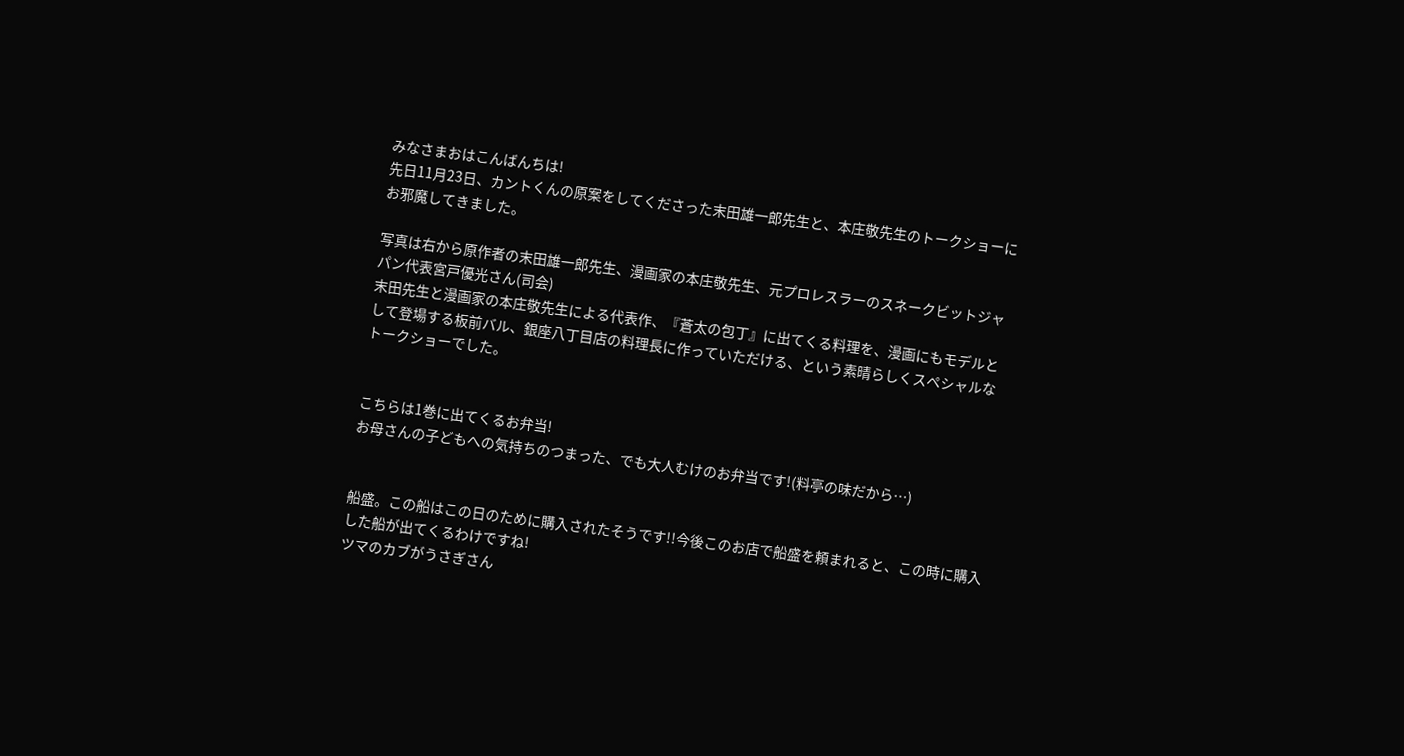みなさまおはこんばんちは!
先日11月23日、カントくんの原案をしてくださった末田雄一郎先生と、本庄敬先生のトークショーにお邪魔してきました。

写真は右から原作者の末田雄一郎先生、漫画家の本庄敬先生、元プロレスラーのスネークビットジャパン代表宮戸優光さん(司会)
末田先生と漫画家の本庄敬先生による代表作、『蒼太の包丁』に出てくる料理を、漫画にもモデルとして登場する板前バル、銀座八丁目店の料理長に作っていただける、という素晴らしくスペシャルなトークショーでした。


こちらは1巻に出てくるお弁当!
お母さんの子どもへの気持ちのつまった、でも大人むけのお弁当です!(料亭の味だから…)


船盛。この船はこの日のために購入されたそうです!!今後このお店で船盛を頼まれると、この時に購入した船が出てくるわけですね!
ツマのカブがうさぎさん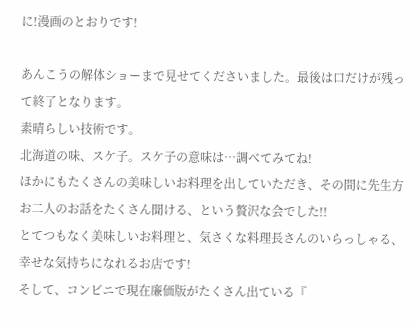に!漫画のとおりです!

あんこうの解体ショーまで見せてくださいました。最後は口だけが残って終了となります。
素晴らしい技術です。
北海道の味、スケ子。スケ子の意味は…調べてみてね!
ほかにもたくさんの美味しいお料理を出していただき、その間に先生方お二人のお話をたくさん聞ける、という贅沢な会でした!!
とてつもなく美味しいお料理と、気さくな料理長さんのいらっしゃる、幸せな気持ちになれるお店です!
そして、コンビニで現在廉価版がたくさん出ている『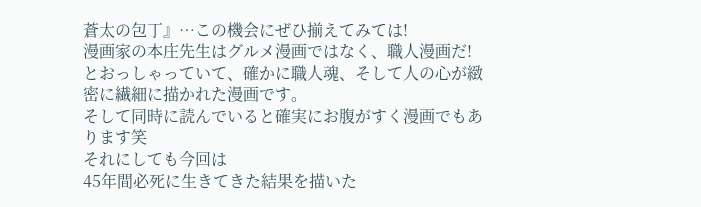蒼太の包丁』…この機会にぜひ揃えてみては!
漫画家の本庄先生はグルメ漫画ではなく、職人漫画だ!とおっしゃっていて、確かに職人魂、そして人の心が緻密に繊細に描かれた漫画です。
そして同時に読んでいると確実にお腹がすく漫画でもあります笑
それにしても今回は
45年間必死に生きてきた結果を描いた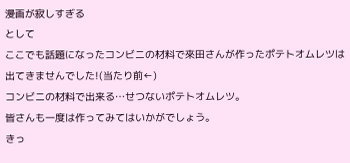漫画が寂しすぎる
として
ここでも話題になったコンビニの材料で來田さんが作ったポテトオムレツは出てきませんでした!(当たり前←)
コンビニの材料で出来る…せつないポテトオムレツ。
皆さんも一度は作ってみてはいかがでしょう。
きっ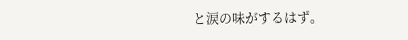と涙の味がするはず。